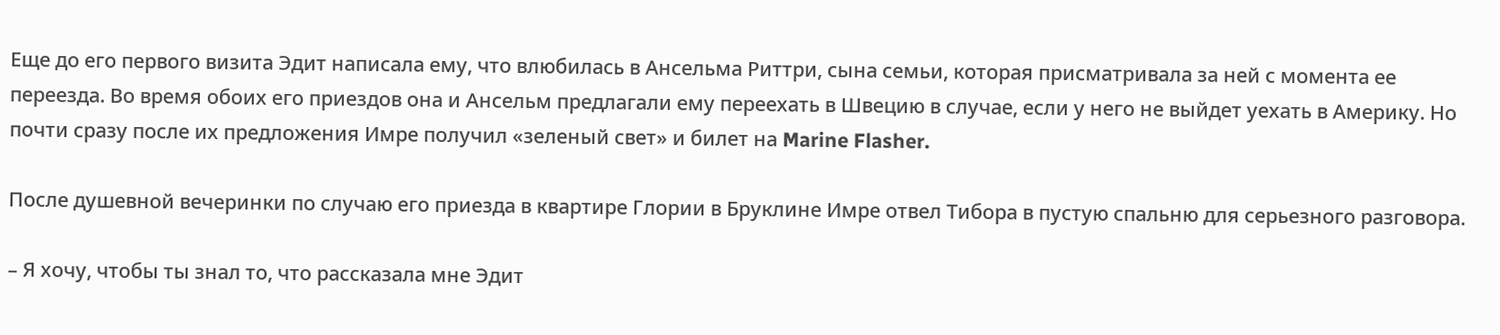Еще до его первого визита Эдит написала ему, что влюбилась в Ансельма Риттри, сына семьи, которая присматривала за ней с момента ее переезда. Во время обоих его приездов она и Ансельм предлагали ему переехать в Швецию в случае, если у него не выйдет уехать в Америку. Но почти сразу после их предложения Имре получил «зеленый свет» и билет на Marine Flasher.

После душевной вечеринки по случаю его приезда в квартире Глории в Бруклине Имре отвел Тибора в пустую спальню для серьезного разговора.

– Я хочу, чтобы ты знал то, что рассказала мне Эдит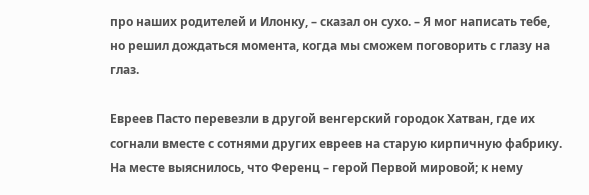про наших родителей и Илонку, – сказал он сухо. – Я мог написать тебе, но решил дождаться момента, когда мы сможем поговорить с глазу на глаз.

Евреев Пасто перевезли в другой венгерский городок Хатван, где их согнали вместе с сотнями других евреев на старую кирпичную фабрику. На месте выяснилось, что Ференц – герой Первой мировой; к нему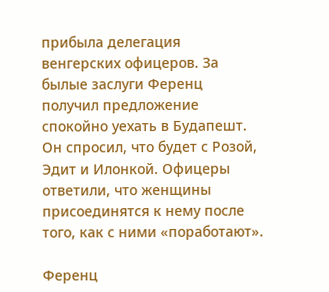прибыла делегация венгерских офицеров. За былые заслуги Ференц получил предложение спокойно уехать в Будапешт. Он спросил, что будет с Розой, Эдит и Илонкой. Офицеры ответили, что женщины присоединятся к нему после того, как с ними «поработают».

Ференц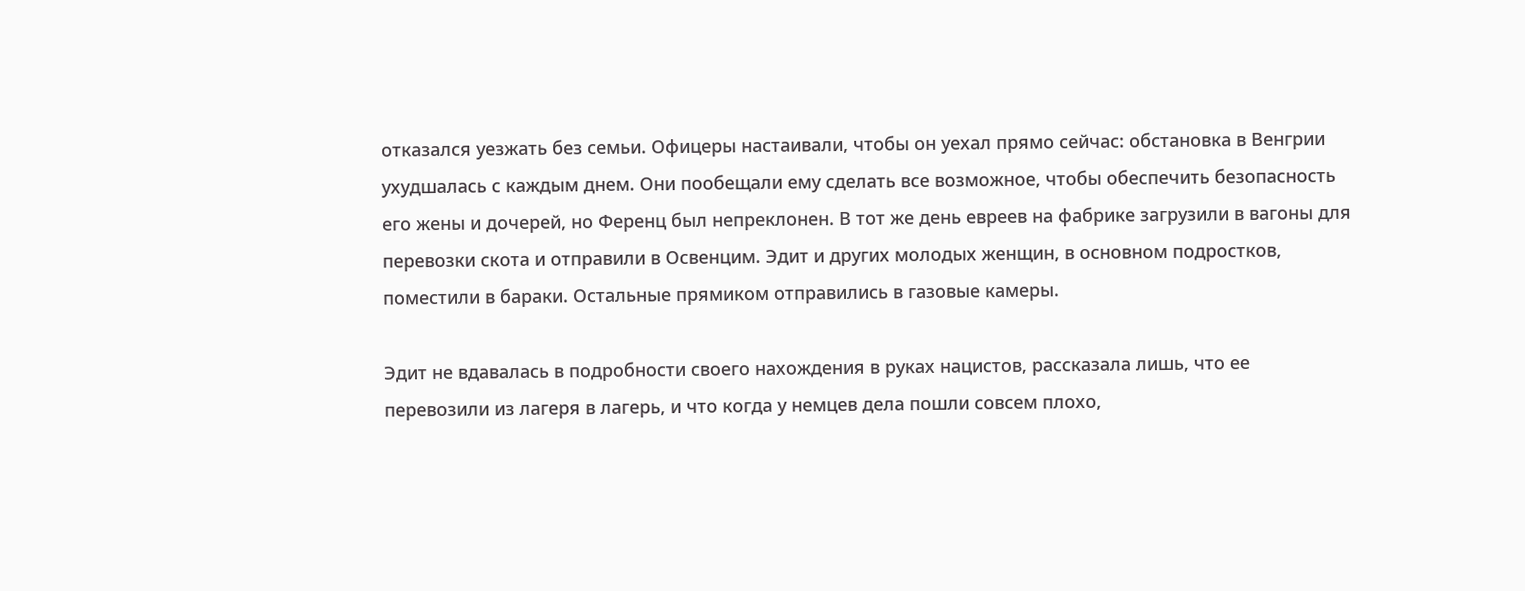отказался уезжать без семьи. Офицеры настаивали, чтобы он уехал прямо сейчас: обстановка в Венгрии ухудшалась с каждым днем. Они пообещали ему сделать все возможное, чтобы обеспечить безопасность его жены и дочерей, но Ференц был непреклонен. В тот же день евреев на фабрике загрузили в вагоны для перевозки скота и отправили в Освенцим. Эдит и других молодых женщин, в основном подростков, поместили в бараки. Остальные прямиком отправились в газовые камеры.

Эдит не вдавалась в подробности своего нахождения в руках нацистов, рассказала лишь, что ее перевозили из лагеря в лагерь, и что когда у немцев дела пошли совсем плохо,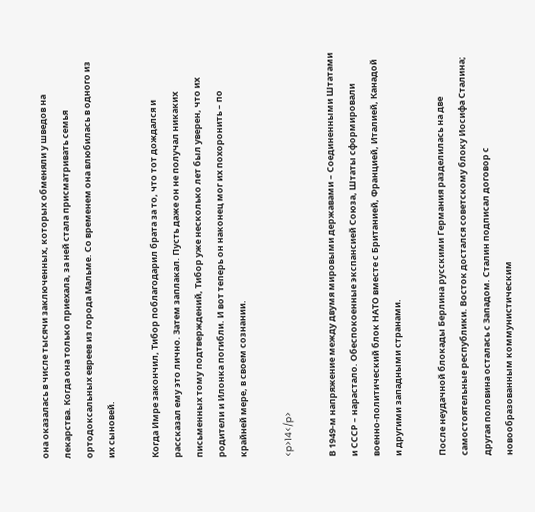она оказалась в числе тысячи заключенных, которых обменяли у шведов на лекарства. Когда она только приехала, за ней стала присматривать семья ортодоксальных евреев из города Мальме. Со временем она влюбилась в одного из их сыновей.

Когда Имре закончил, Тибор поблагодарил брата за то, что тот дождался и рассказал ему это лично. Затем заплакал. Пусть даже он не получал никаких письменных тому подтверждений, Тибор уже несколько лет был уверен, что их родители и Илонка погибли. И вот теперь он наконец мог их похоронить – по крайней мере, в своем сознании.

<p>14</p>

В 1949-м напряжение между двумя мировыми державами – Соединенными Штатами и СССР – нарастало. Обеспокоенные экспансией Союза, Штаты сформировали военно-политический блок НАТО вместе с Британией, Францией, Италией, Канадой и другими западными странами.

После неудачной блокады Берлина русскими Германия разделилась на две самостоятельные республики. Восток достался советскому блоку Иосифа Сталина; другая половина осталась с Западом. Сталин подписал договор с новообразованным коммунистическим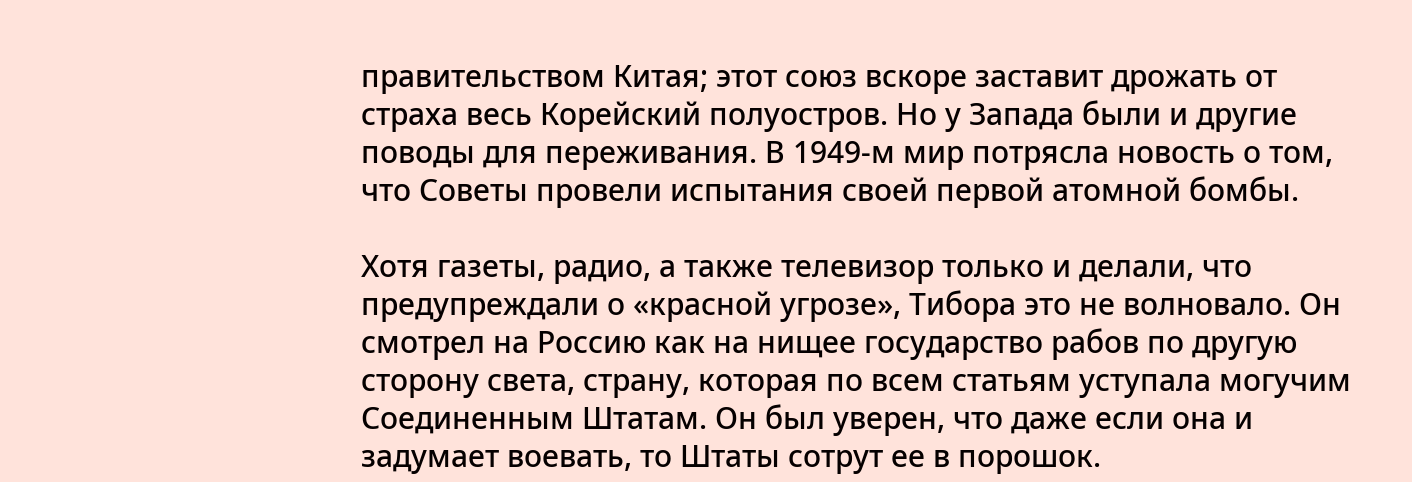правительством Китая; этот союз вскоре заставит дрожать от страха весь Корейский полуостров. Но у Запада были и другие поводы для переживания. В 1949-м мир потрясла новость о том, что Советы провели испытания своей первой атомной бомбы.

Хотя газеты, радио, а также телевизор только и делали, что предупреждали о «красной угрозе», Тибора это не волновало. Он смотрел на Россию как на нищее государство рабов по другую сторону света, страну, которая по всем статьям уступала могучим Соединенным Штатам. Он был уверен, что даже если она и задумает воевать, то Штаты сотрут ее в порошок.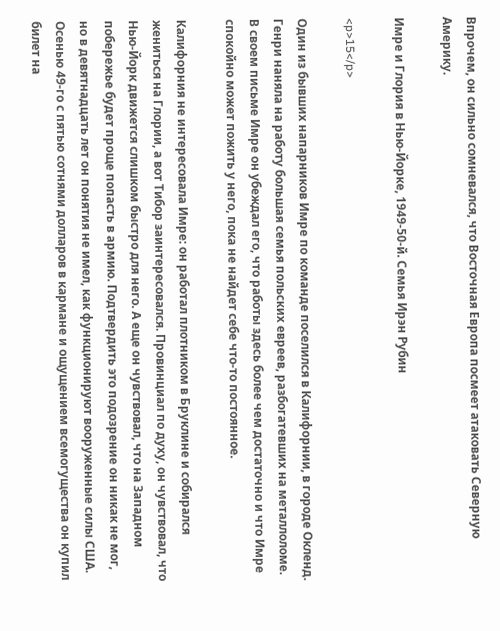Впрочем, он сильно сомневался, что Восточная Европа посмеет атаковать Северную Америку.

Имре и Глория в Нью-Йорке, 1949-50-й. Семья Ирэн Рубин

<p>15</p>

Один из бывших напарников Имре по команде поселился в Калифорнии, в городе Окленд. Генри наняла на работу большая семья польских евреев, разбогатевших на металлоломе. В своем письме Имре он убеждал его, что работы здесь более чем достаточно и что Имре спокойно может пожить у него, пока не найдет себе что-то постоянное.

Калифорния не интересовала Имре: он работал плотником в Бруклине и собирался жениться на Глории, а вот Тибор заинтересовался. Провинциал по духу, он чувствовал, что Нью-Йорк движется слишком быстро для него. А еще он чувствовал, что на Западном побережье будет проще попасть в армию. Подтвердить это подозрение он никак не мог, но в девятнадцать лет он понятия не имел, как функционируют вооруженные силы США. Осенью 49-го с пятью сотнями долларов в кармане и ощущением всемогущества он купил билет на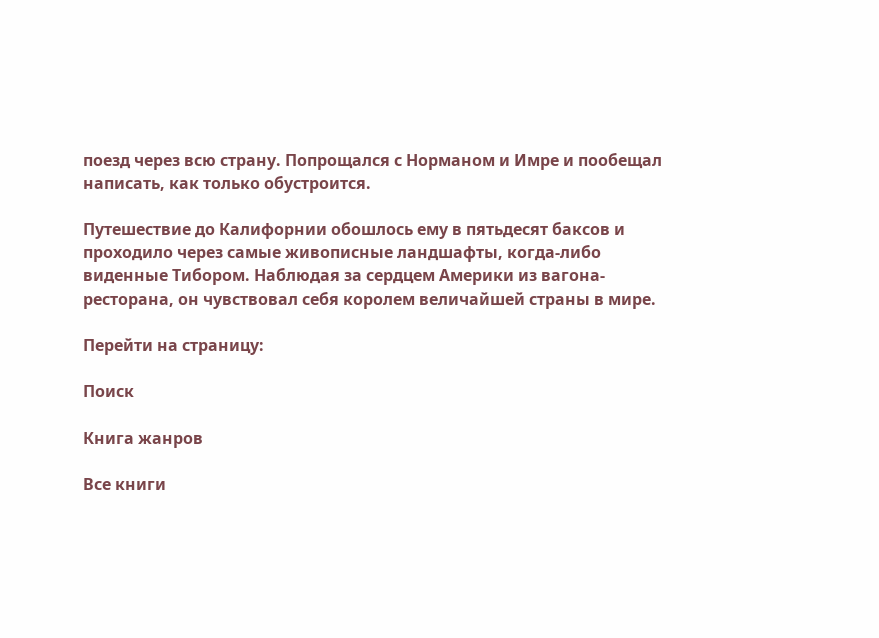поезд через всю страну. Попрощался с Норманом и Имре и пообещал написать, как только обустроится.

Путешествие до Калифорнии обошлось ему в пятьдесят баксов и проходило через самые живописные ландшафты, когда-либо виденные Тибором. Наблюдая за сердцем Америки из вагона-ресторана, он чувствовал себя королем величайшей страны в мире.

Перейти на страницу:

Поиск

Книга жанров

Все книги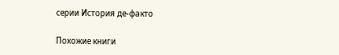серии История де-факто

Похожие книги